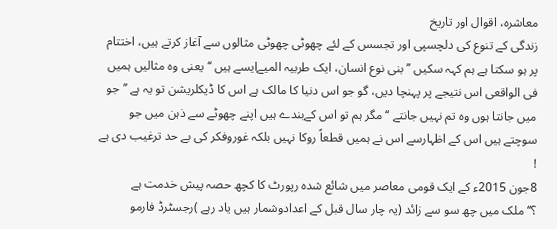معاشرہ، اقوال اور تاریخ
زندگی کے تنوع کی دلچسپی اور تجسس کے لئے چھوٹی چھوٹی مثالوں سے آغاز کرتے ہیں، اختتام پر ہو سکتا ہے ہم کہہ سکیں ’’بنی نوع انسان، ایک طربیہ المیےایسے ہیں ‘‘ یعنی وہ مثالیں ہمیں فی الواقعی اس نتیجے پر پہنچا دیں، گو جو اس دنیا کا مالک ہے اس کا ڈیکلریشن تو یہ ہے ’’جو میں جانتا ہوں وہ تم نہیں جانتے ‘‘ مگر ہم تو اس کےبندے ہیں اپنے چھوٹے سے ذہن میں جو سوچتے ہیں اس کے اظہارسے اس نے ہمیں قطعاً روکا نہیں بلکہ غوروفکر کی بے حد ترغیب دی ہے !
8جون 2015ء کے ایک قومی معاصر میں شائع شدہ رپورٹ کا کچھ حصہ پیش خدمت ہے ؟‘‘ملک میں چھ سو سے زائد (یہ چار سال قبل کے اعدادوشمار ہیں یاد رہے )رجسٹرڈ فارمو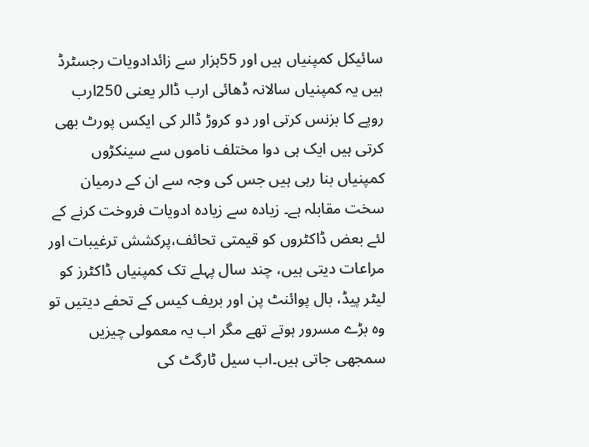سائیکل کمپنیاں ہیں اور 55ہزار سے زائدادویات رجسٹرڈ ہیں یہ کمپنیاں سالانہ ڈھائی ارب ڈالر یعنی 250ارب روپے کا بزنس کرتی اور دو کروڑ ڈالر کی ایکس پورٹ بھی کرتی ہیں ایک ہی دوا مختلف ناموں سے سینکڑوں کمپنیاں بنا رہی ہیں جس کی وجہ سے ان کے درمیان سخت مقابلہ ہے۔ زیادہ سے زیادہ ادویات فروخت کرنے کے لئے بعض ڈاکٹروں کو قیمتی تحائف،پرکشش ترغیبات اور مراعات دیتی ہیں، چند سال پہلے تک کمپنیاں ڈاکٹرز کو لیٹر پیڈ، بال پوائنٹ پن اور بریف کیس کے تحفے دیتیں تو وہ بڑے مسرور ہوتے تھے مگر اب یہ معمولی چیزیں سمجھی جاتی ہیں۔اب سیل ٹارگٹ کی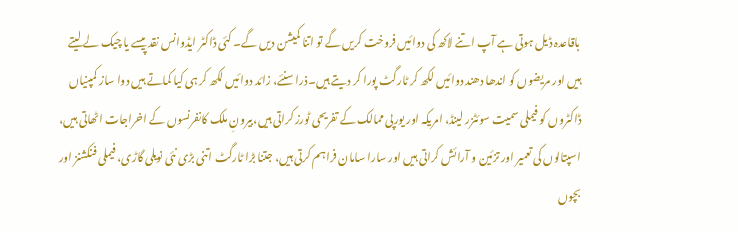باقاعدہ ڈیل ہوتی ہے آپ اتنے لاکھ کی دوائیں فروخت کریں گے تو اتنا کمیشن دیں گے۔ کئی ڈاکٹر ایڈوانس نقد پیسے یا چیک لے لیتے ہیں اور مریضوں کو اندھا دھند دوائیں لکھ کر ٹارگٹ پورا کر دیتے ہیں۔ذرا سنئے، زائد دوائیں لکھ کر ہی کیا کماتے ہیں دوا ساز کمپنیاں ڈاکٹروں کو فیملی سمیت سوئٹزر لینڈ، امریکہ اور یورپی ممالک کے تفریحی ٹورز کراتی ہیں،بیرونِ ملک کانفرنسوں کے اخراجات اٹھاتی ہیں، اسپتالوں کی تعمیر اور تزئین و آرائش کراتی ہیں اور سارا سامان فراہم کرتی ہیں، جتنا بڑا ٹارگٹ اتنی بڑی نئی نویلی گاڑی، فیملی فنکشنز اور بچوں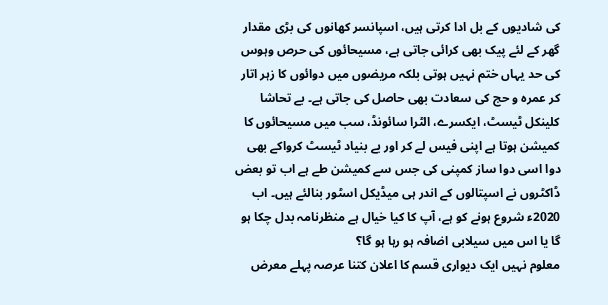کی شادیوں کے بل ادا کرتی ہیں، اسپانسر کھانوں کی بڑی مقدار گھر کے لئے پیک بھی کرائی جاتی ہے، مسیحائوں کی حرص وہوس کی حد یہاں ختم نہیں ہوتی بلکہ مریضوں میں دوائوں کا زہر اتار کر عمرہ و حج کی سعادت بھی حاصل کی جاتی ہے۔ بے تحاشا کلینکل ٹیسٹ، ایکسرے، الٹرا سائونڈ، سب میں مسیحائوں کا کمیشن ہوتا ہے اپنی فیس لے کر اور بے بنیاد ٹیسٹ کرواکے بھی دوا اسی دوا ساز کمپنی کی جس سے کمیشن طے ہے اب تو بعض ڈاکٹروں نے اسپتالوں کے اندر ہی میڈیکل اسٹور بنالئے ہیں۔ اب 2020ء شروع ہونے کو ہے، آپ کا کیا خیال ہے منظرنامہ بدل چکا ہو گا یا اس میں سیلابی اضافہ ہو رہا ہو گا؟
معلوم نہیں ایک دیواری قسم کا اعلان کتنا عرصہ پہلے معرض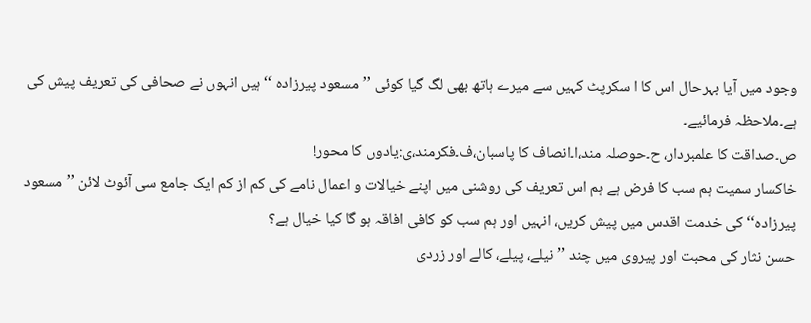وجود میں آیا بہرحال اس کا ا سکرپٹ کہیں سے میرے ہاتھ بھی لگ گیا کوئی ’’مسعود پیرزادہ ‘‘ ہیں انہوں نے صحافی کی تعریف پیش کی ہے۔ملاحظہ فرمائیے۔
ص۔صداقت کا علمبردار، ح۔حوصلہ مند،ا۔انصاف کا پاسبان،ف۔فکرمند،ی:یادوں کا محور!
خاکسار سمیت ہم سب کا فرض ہے ہم اس تعریف کی روشنی میں اپنے خیالات و اعمال نامے کی کم از کم ایک جامع سی آئوٹ لائن ’’مسعود پیرزادہ‘‘ کی خدمت اقدس میں پیش کریں، انہیں اور ہم سب کو کافی افاقہ ہو گا کیا خیال ہے؟
حسن نثار کی محبت اور پیروی میں چند ’’نیلے، پیلے، کالے اور زردی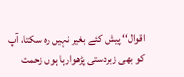اقوال‘‘ پیش کئے بغیر نہیں رہ سکتا، آپ کو بھی زبردستی پڑھوارہا ہوں زحمت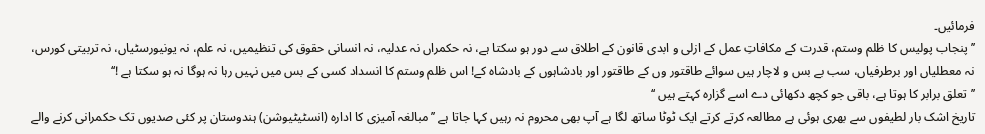فرمائیں۔
’’پنجاب پولیس کا ظلم وستم، قدرت کے مکافاتِ عمل کے ازلی و ابدی قانون کے اطلاق سے دور ہو سکتا ہے، نہ حکمراں نہ عدلیہ، نہ انسانی حقوق کی تنظیمیں، نہ علم، نہ یونیورسٹیاں، نہ تربیتی کورس، نہ معطلیاں اور برطرفیاں، سب بے بس و لاچار ہیں سوائے طاقتور وں کے طاقتور اور بادشاہوں کے بادشاہ کے! اس ظلم وستم کا انسداد کسی کے بس میں نہیں رہا نہ ہوگا نہ ہو سکتا ہے !‘‘
’’تعلق برابر کا ہوتا ہے، باقی جو کچھ دکھائی دے اسے گزارہ کہتے ہیں ‘‘
تاریخ اشک بار لطیفوں سے بھری ہوئی ہے مطالعہ کرتے کرتے ایک ٹوٹا ساتھ لگا ہے آپ بھی محروم نہ رہیں کہا جاتا ہے ’’مبالغہ آمیزی کا ادارہ (انسٹیٹیوشن) ہندوستان پر کئی صدیوں تک حکمرانی کرنے والے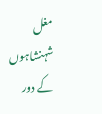مغل شہنشاہوں کے دور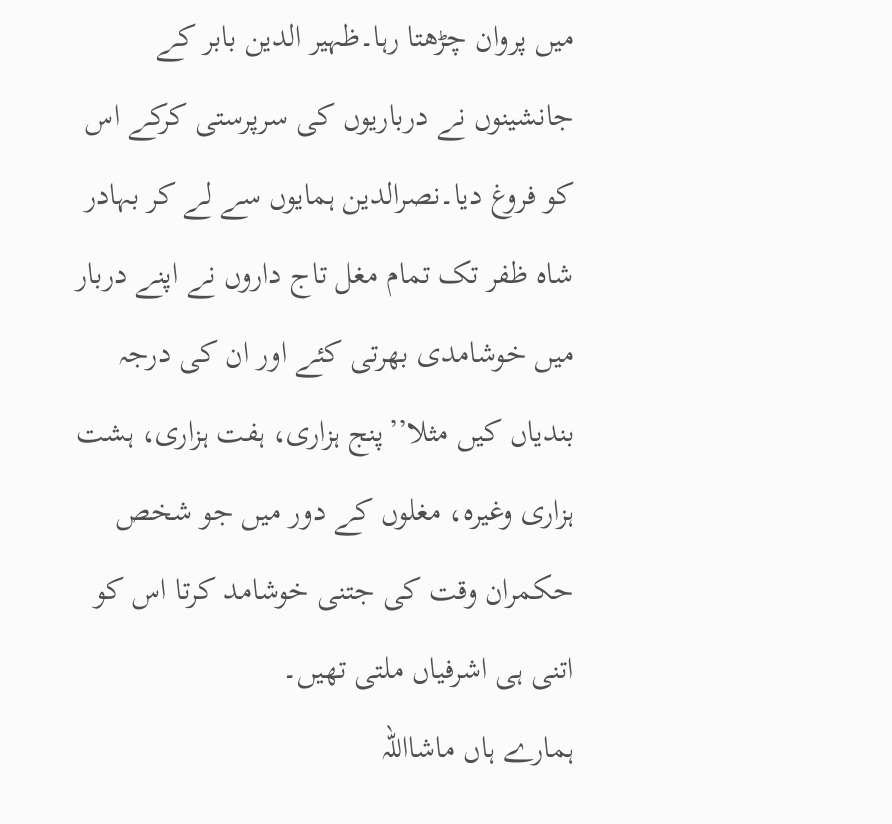میں پروان چڑھتا رہا۔ظہیر الدین بابر کے جانشینوں نے درباریوں کی سرپرستی کرکے اس کو فروغ دیا۔نصرالدین ہمایوں سے لے کر بہادر شاہ ظفر تک تمام مغل تاج داروں نے اپنے دربار میں خوشامدی بھرتی کئے اور ان کی درجہ بندیاں کیں مثلا’’پنج ہزاری، ہفت ہزاری، ہشت ہزاری وغیرہ، مغلوں کے دور میں جو شخص حکمران وقت کی جتنی خوشامد کرتا اس کو اتنی ہی اشرفیاں ملتی تھیں۔
ہمارے ہاں ماشااللہ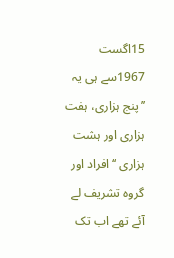15اگست 1967سے ہی یہ ’’پنج ہزاری، ہفت ہزاری اور ہشت ہزاری ‘‘ افراد اور گروہ تشریف لے آئے تھے اب تک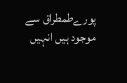پورےطمطراق سے موجود ہیں انہیں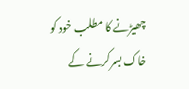چھیڑنے کا مطلب خود کو خاک بسرکرنے کے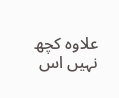علاوہ کچھ نہیں اس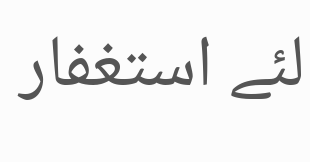لئے استغفار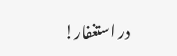در استغفار!